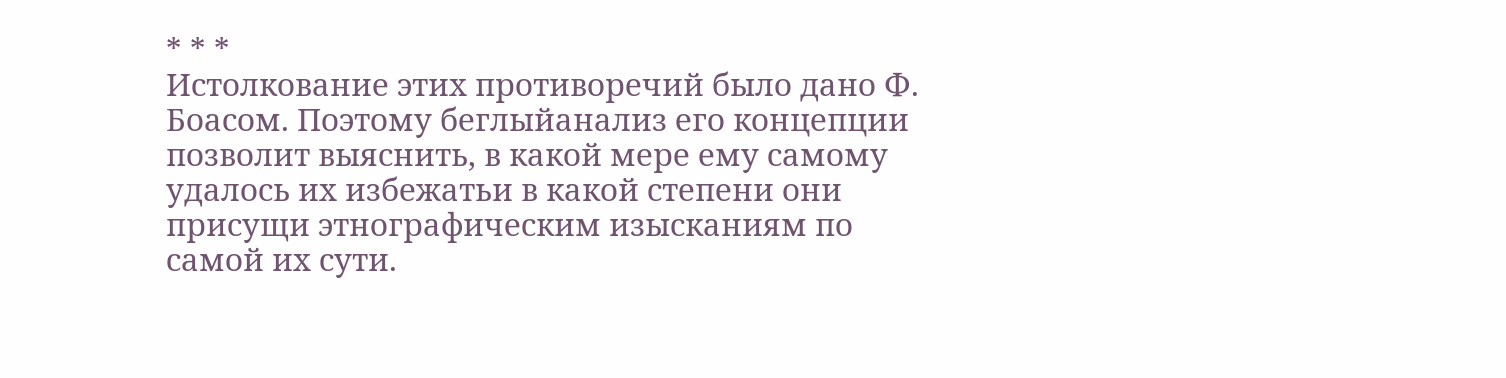* * *
Истолкование этих противоречий было дано Ф. Боасом. Поэтому беглыйанализ его концепции позволит выяснить, в какой мере ему самому удалось их избежатьи в какой степени они присущи этнографическим изысканиям по самой их сути.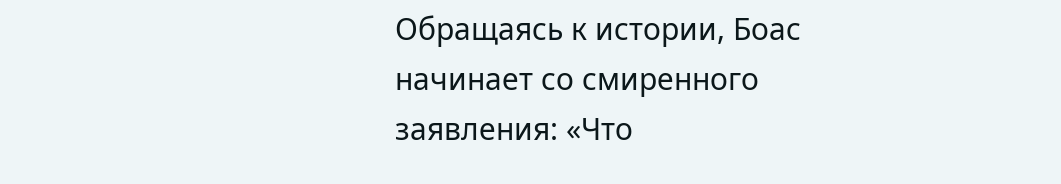Обращаясь к истории, Боас начинает со смиренного заявления: «Что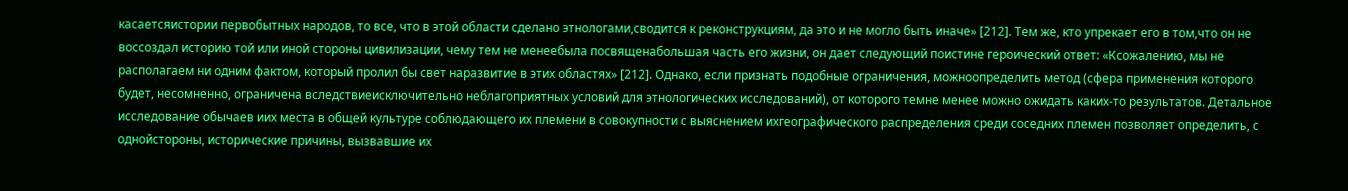касаетсяистории первобытных народов, то все, что в этой области сделано этнологами,сводится к реконструкциям, да это и не могло быть иначе» [212]. Тем же, кто упрекает его в том,что он не воссоздал историю той или иной стороны цивилизации, чему тем не менеебыла посвященабольшая часть его жизни, он дает следующий поистине героический ответ: «Ксожалению, мы не располагаем ни одним фактом, который пролил бы свет наразвитие в этих областях» [212]. Однако, если признать подобные ограничения, можноопределить метод (сфера применения которого будет, несомненно, ограничена вследствиеисключительно неблагоприятных условий для этнологических исследований), от которого темне менее можно ожидать каких-то результатов. Детальное исследование обычаев иих места в общей культуре соблюдающего их племени в совокупности с выяснением ихгеографического распределения среди соседних племен позволяет определить, с однойстороны, исторические причины, вызвавшие их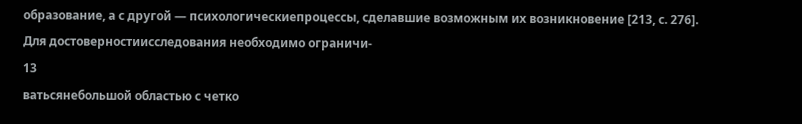образование, а с другой — психологическиепроцессы, сделавшие возможным их возникновение [213, с. 276].
Для достоверностиисследования необходимо ограничи-
13
ватьсянебольшой областью с четко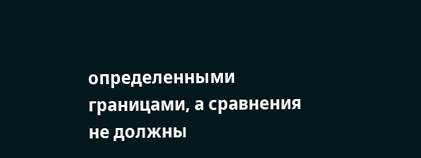определенными границами, а сравнения не должны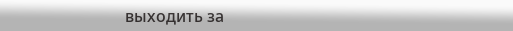выходить за